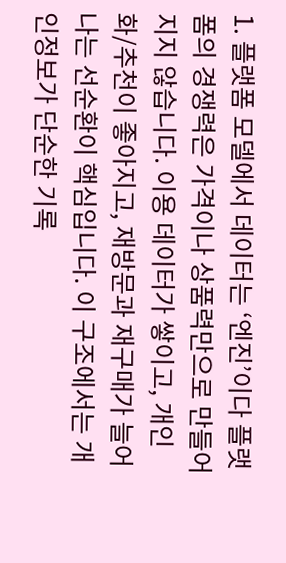1. 플랫폼 모델에서 데이터는 ‘엔진’이다 플랫폼의 경쟁력은 가격이나 상품력만으로 만들어지지 않습니다. 이용 데이터가 쌓이고, 개인화/추천이 좋아지고, 재방문과 재구매가 늘어나는 선순환이 핵심입니다. 이 구조에서는 개인정보가 단순한 기록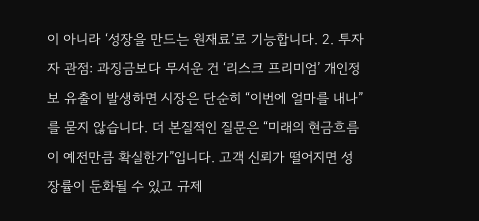이 아니라 ‘성장을 만드는 원재료’로 기능합니다. 2. 투자자 관점: 과징금보다 무서운 건 ‘리스크 프리미엄’ 개인정보 유출이 발생하면 시장은 단순히 “이번에 얼마를 내나”를 묻지 않습니다. 더 본질적인 질문은 “미래의 현금흐름이 예전만큼 확실한가”입니다. 고객 신뢰가 떨어지면 성장률이 둔화될 수 있고 규제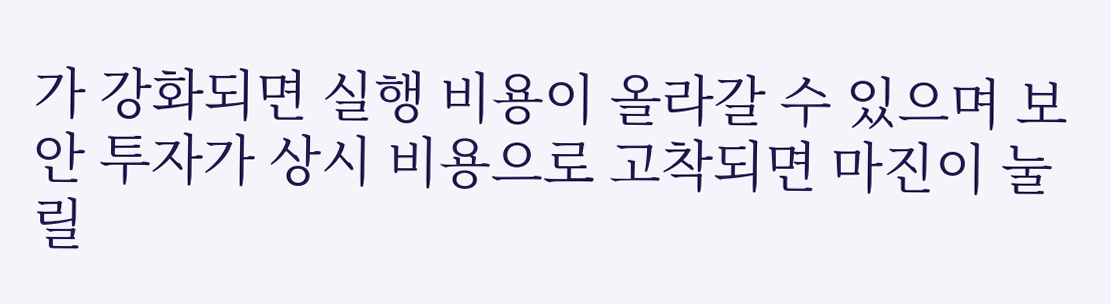가 강화되면 실행 비용이 올라갈 수 있으며 보안 투자가 상시 비용으로 고착되면 마진이 눌릴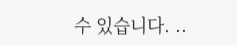수 있습니다. ..